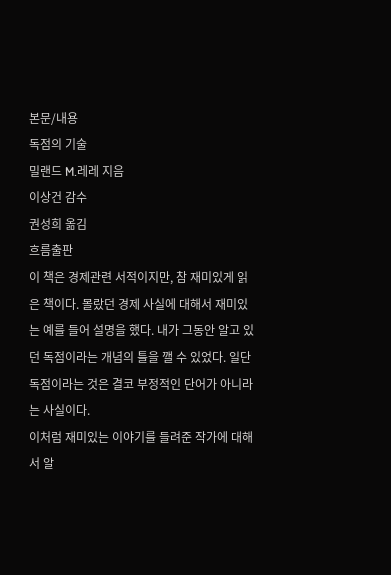본문/내용
독점의 기술
밀랜드 M.레레 지음
이상건 감수
권성희 옮김
흐름출판
이 책은 경제관련 서적이지만, 참 재미있게 읽은 책이다. 몰랐던 경제 사실에 대해서 재미있는 예를 들어 설명을 했다. 내가 그동안 알고 있던 독점이라는 개념의 틀을 깰 수 있었다. 일단 독점이라는 것은 결코 부정적인 단어가 아니라는 사실이다.
이처럼 재미있는 이야기를 들려준 작가에 대해서 알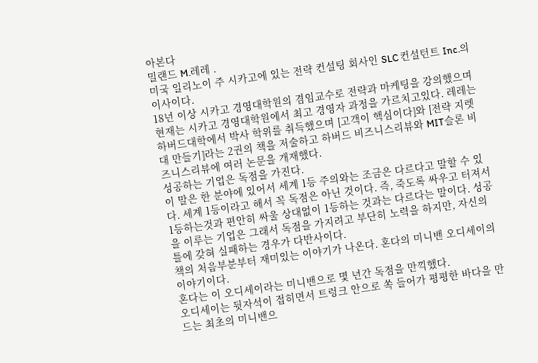아본다
밀랜드 M.레레 .
미국 일리노이 주 시카고에 있는 전략 컨설팅 회사인 SLC 컨설턴트 Inc.의 이사이다.
18년 이상 시카고 경영대학원의 겸임교수로 전략과 마케팅을 강의했으며 현재는 시카고 경영대학원에서 최고 경영자 과정을 가르치고있다. 레레는 하버드대학에서 박사 학위를 취득했으며 [고객이 핵심이다]와 [전략 지렛대 만들기]라는 2권의 책을 저술하고 하버드 비즈니스리뷰와 MIT슬론 비즈니스리뷰에 여러 논문을 개재했다.
성공하는 기업은 독점을 가진다.
이 말은 한 분야에 있어서 세계 1등 주의와는 조금은 다르다고 말할 수 있다. 세계 1등이라고 해서 꼭 독점은 아닌 것이다. 즉, 죽도록 싸우고 터져서 1등하는것과 편안히 싸울 상대없이 1등하는 것과는 다르다는 말이다. 성공을 이루는 기업은 그래서 독점을 가지려고 부단히 노력을 하지만, 자신의 틀에 갖혀 실패하는 경우가 다반사이다.
책의 처음부분부터 재미있는 이야기가 나온다. 혼다의 미니밴 오디세이의 이야기이다.
혼다는 이 오디세이라는 미니밴으로 몇 년간 독점을 만끽했다.
오디세이는 뒷자석이 접히면서 트렁크 안으로 쏙 들어가 평평한 바다을 만드는 최초의 미니밴으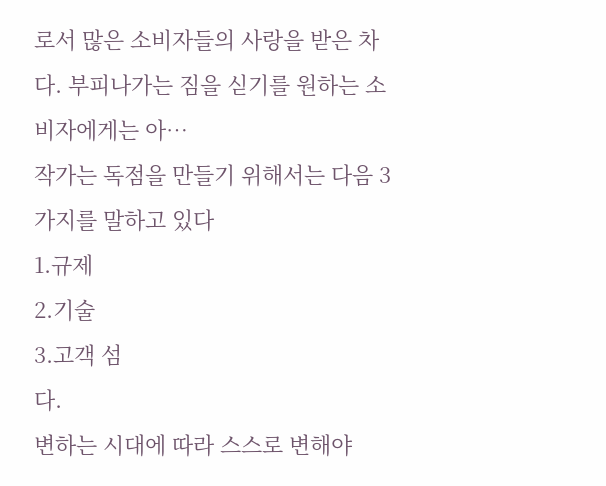로서 많은 소비자들의 사랑을 받은 차다. 부피나가는 짐을 싣기를 원하는 소비자에게는 아…
작가는 독점을 만들기 위해서는 다음 3가지를 말하고 있다
1.규제
2.기술
3.고객 섬
다.
변하는 시대에 따라 스스로 변해야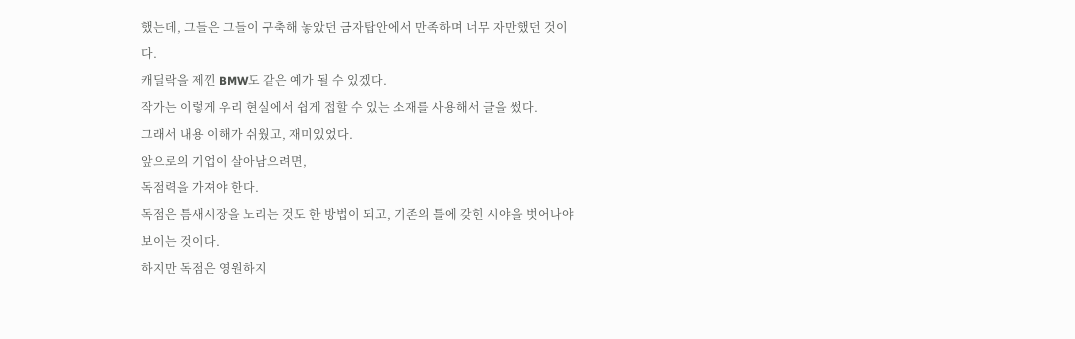했는데, 그들은 그들이 구축해 놓았던 금자탑안에서 만족하며 너무 자만했던 것이다.
캐딜락을 제낀 BMW도 같은 예가 될 수 있겠다.
작가는 이렇게 우리 현실에서 쉽게 접할 수 있는 소재를 사용해서 글을 썼다.
그래서 내용 이해가 쉬웠고, 재미있었다.
앞으로의 기업이 살아남으려면,
독점력을 가져야 한다.
독점은 틈새시장을 노리는 것도 한 방법이 되고, 기존의 틀에 갖힌 시야을 벗어나야 보이는 것이다.
하지만 독점은 영원하지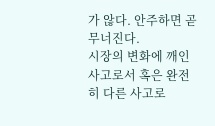가 않다. 안주하면 곧 무너진다.
시장의 변화에 깨인 사고로서 혹은 완전히 다른 사고로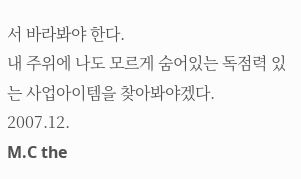서 바라봐야 한다.
내 주위에 나도 모르게 숨어있는 독점력 있는 사업아이템을 찾아봐야겠다.
2007.12.
M.C the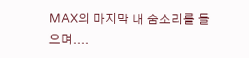MAX의 마지막 내 숨소리를 들으며....